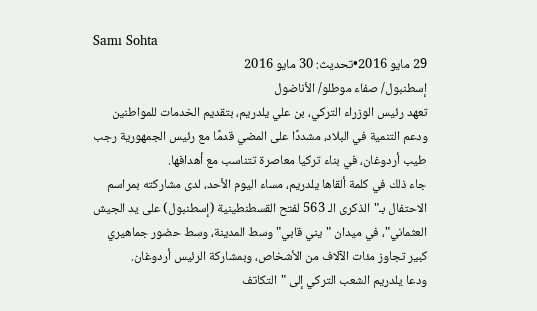Samı Sohta
29 مايو 2016•تحديث: 30 مايو 2016
إسطنبول/ صفاء موطلو/ الأناضول
تعهد رئيس الوزراء التركي، بن علي يلدريم، بتقديم الخدمات للمواطنين ودعم التنمية في البلاد، مشددًا على المضي قدمًا مع رئيس الجمهورية رجب طيب أردوغان، في بناء تركيا معاصرة تتناسب مع أهدافها.
جاء ذلك في كلمة ألقاها يلدريم، مساء اليوم الأحد، لدى مشاركته بمراسم الاحتفال بـ"الذكرى الـ 563 لفتح القسطنطينية (إسطنبول) على يد الجيش العثماني"، في ميدان "يني قابي" وسط المدينة، وسط حضور جماهيري كبير تجاوز مئات الآلاف من الأشخاص، وبمشاركة الرئيس أردوغان.
ودعا يلدريم الشعب التركي إلى "التكاتف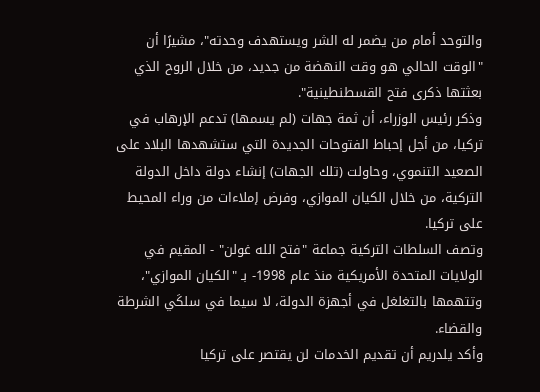والتوحد أمام من يضمر له الشر ويستهدف وحدته"، مشيرًا أن "الوقت الحالي هو وقت النهضة من جديد، من خلال الروح الذي بعثتها ذكرى فتح القسطنطينية".
وذكر رئيس الوزراء، أن ثمة جهات (لم يسمها) تدعم الإرهاب في تركيا، من أجل إحباط الفتوحات الجديدة التي ستشهدها البلاد على الصعيد التنموي، وحاولت (تلك الجهات) إنشاء دولة داخل الدولة التركية، من خلال الكيان الموازي، وفرض إملاءات من وراء المحيط على تركيا.
وتصف السلطات التركية جماعة "فتح الله غولن" - المقيم في الولايات المتحدة الأمريكية منذ عام 1998- بـ "الكيان الموازي"، وتتهمها بالتغلغل في أجهزة الدولة، لا سيما في سلكَي الشرطة والقضاء.
وأكد يلدريم أن تقديم الخدمات لن يقتصر على تركيا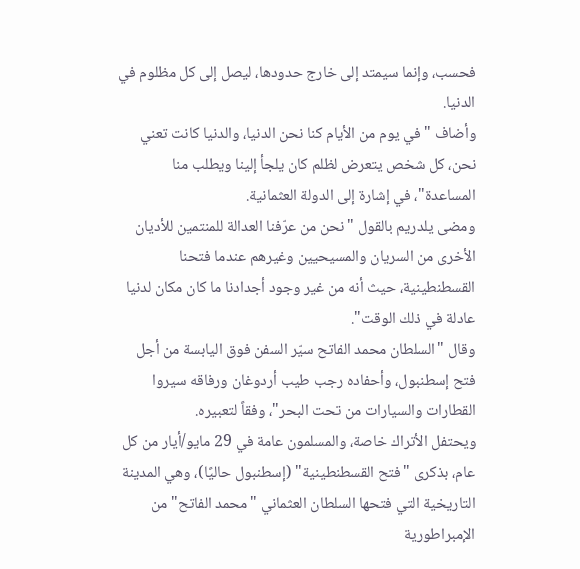فحسب، وإنما سيمتد إلى خارج حدودها، ليصل إلى كل مظلوم في الدنيا.
وأضاف "في يوم من الأيام كنا نحن الدنيا، والدنيا كانت تعني نحن، كل شخص يتعرض لظلم كان يلجأ إلينا ويطلب منا المساعدة"، في إشارة إلى الدولة العثمانية.
ومضى يلدريم بالقول "نحن من عرّفنا العدالة للمنتمين للأديان الأخرى من السريان والمسيحيين وغيرهم عندما فتحنا القسطنطينية، حيث أنه من غير وجود أجدادنا ما كان مكان لدنيا عادلة في ذلك الوقت".
وقال "السلطان محمد الفاتح سيّر السفن فوق اليابسة من أجل فتح إسطنبول، وأحفاده رجب طيب أردوغان ورفاقه سيروا القطارات والسيارات من تحت البحر"، وفقاً لتعبيره.
ويحتفل الأتراك خاصة، والمسلمون عامة في 29 مايو/أيار من كل عام، بذكرى "فتح القسطنطينية" (إسطنبول حاليًا)، وهي المدينة التاريخية التي فتحها السلطان العثماني "محمد الفاتح" من الإمبراطورية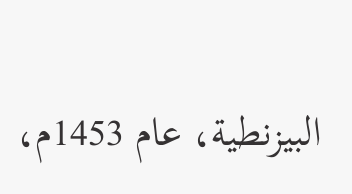البيزنطية، عام 1453م،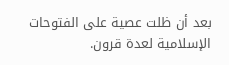بعد أن ظلت عصية على الفتوحات الإسلامية لعدة قرون.